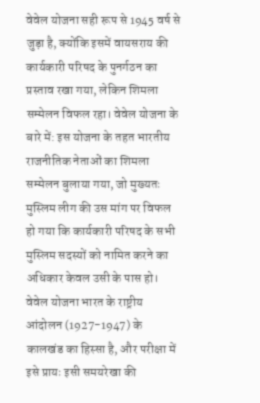वेवेल योजना सही रूप से 1945 वर्ष से जुड़ा है, क्योंकि इसमें वायसराय की कार्यकारी परिषद के पुनर्गठन का प्रस्ताव रखा गया, लेकिन शिमला सम्मेलन विफल रहा। वेवेल योजना के बारे में: इस योजना के तहत भारतीय राजनीतिक नेताओं का शिमला सम्मेलन बुलाया गया, जो मुख्यतः मुस्लिम लीग की उस मांग पर विफल हो गया कि कार्यकारी परिषद के सभी मुस्लिम सदस्यों को नामित करने का अधिकार केवल उसी के पास हो। वेवेल योजना भारत के राष्ट्रीय आंदोलन (1927-1947) के कालखंड का हिस्सा है, और परीक्षा में इसे प्रायः इसी समयरेखा की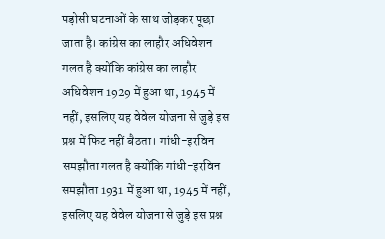पड़ोसी घटनाओं के साथ जोड़कर पूछा जाता है। कांग्रेस का लाहौर अधिवेशन गलत है क्योंकि कांग्रेस का लाहौर अधिवेशन 1929 में हुआ था, 1945 में नहीं, इसलिए यह वेवेल योजना से जुड़े इस प्रश्न में फिट नहीं बैठता। गांधी-इरविन समझौता गलत है क्योंकि गांधी-इरविन समझौता 1931 में हुआ था, 1945 में नहीं, इसलिए यह वेवेल योजना से जुड़े इस प्रश्न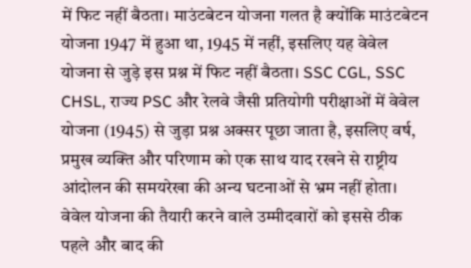में फिट नहीं बैठता। माउंटबेटन योजना गलत है क्योंकि माउंटबेटन योजना 1947 में हुआ था, 1945 में नहीं, इसलिए यह वेवेल योजना से जुड़े इस प्रश्न में फिट नहीं बैठता। SSC CGL, SSC CHSL, राज्य PSC और रेलवे जैसी प्रतियोगी परीक्षाओं में वेवेल योजना (1945) से जुड़ा प्रश्न अक्सर पूछा जाता है, इसलिए वर्ष, प्रमुख व्यक्ति और परिणाम को एक साथ याद रखने से राष्ट्रीय आंदोलन की समयरेखा की अन्य घटनाओं से भ्रम नहीं होता। वेवेल योजना की तैयारी करने वाले उम्मीदवारों को इससे ठीक पहले और बाद की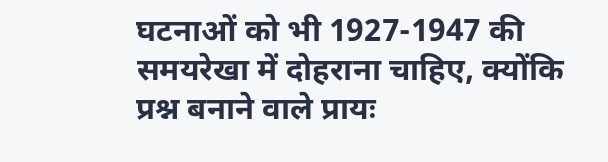घटनाओं को भी 1927-1947 की समयरेखा में दोहराना चाहिए, क्योंकि प्रश्न बनाने वाले प्रायः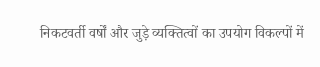निकटवर्ती वर्षों और जुड़े व्यक्तित्वों का उपयोग विकल्पों में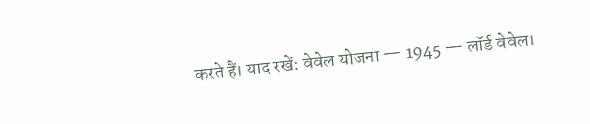करते हैं। याद रखें: वेवेल योजना — 1945 — लॉर्ड वेवेल।